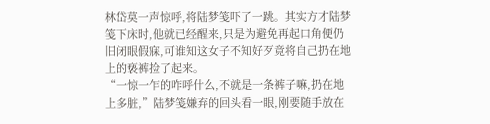林岱莫一声惊呼,将陆梦笺吓了一跳。其实方才陆梦笺下床时,他就已经醒来,只是为避免再起口角便仍旧闭眼假寐,可谁知这女子不知好歹竟将自己扔在地上的亵裤捡了起来。
“一惊一乍的咋呼什么,不就是一条裤子嘛,扔在地上多脏,”陆梦笺嫌弃的回头看一眼,刚要随手放在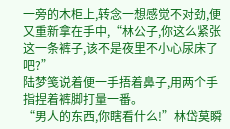一旁的木柜上,转念一想感觉不对劲,便又重新拿在手中,“林公子,你这么紧张这一条裤子,该不是夜里不小心尿床了吧?”
陆梦笺说着便一手捂着鼻子,用两个手指捏着裤脚打量一番。
“男人的东西,你瞎看什么!”林岱莫瞬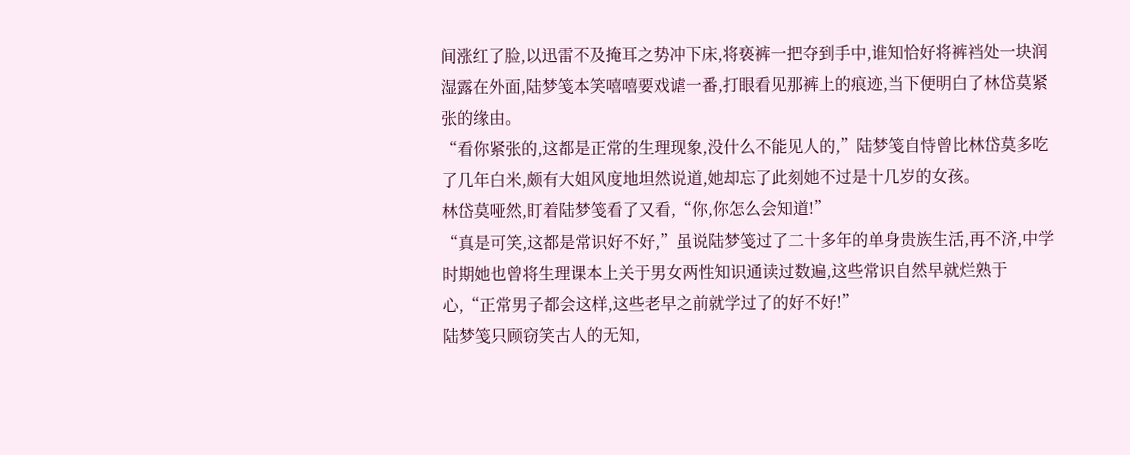间涨红了脸,以迅雷不及掩耳之势冲下床,将亵裤一把夺到手中,谁知恰好将裤裆处一块润湿露在外面,陆梦笺本笑嘻嘻要戏谑一番,打眼看见那裤上的痕迹,当下便明白了林岱莫紧张的缘由。
“看你紧张的,这都是正常的生理现象,没什么不能见人的,”陆梦笺自恃曾比林岱莫多吃了几年白米,颇有大姐风度地坦然说道,她却忘了此刻她不过是十几岁的女孩。
林岱莫哑然,盯着陆梦笺看了又看,“你,你怎么会知道!”
“真是可笑,这都是常识好不好,”虽说陆梦笺过了二十多年的单身贵族生活,再不济,中学时期她也曾将生理课本上关于男女两性知识通读过数遍,这些常识自然早就烂熟于心,“正常男子都会这样,这些老早之前就学过了的好不好!”
陆梦笺只顾窃笑古人的无知,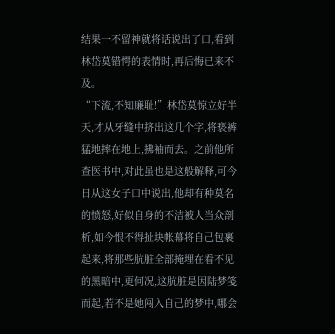结果一不留神就将话说出了口,看到林岱莫错愕的表情时,再后悔已来不及。
“下流,不知廉耻!”林岱莫惊立好半天,才从牙缝中挤出这几个字,将亵裤猛地摔在地上,拂袖而去。之前他所查医书中,对此虽也是这般解释,可今日从这女子口中说出,他却有种莫名的愤怒,好似自身的不洁被人当众剖析,如今恨不得扯块帐幕将自己包裹起来,将那些肮脏全部掩埋在看不见的黑暗中,更何况,这肮脏是因陆梦笺而起,若不是她闯入自己的梦中,哪会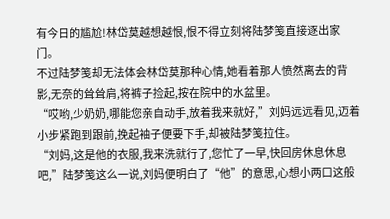有今日的尴尬!林岱莫越想越恨,恨不得立刻将陆梦笺直接逐出家门。
不过陆梦笺却无法体会林岱莫那种心情,她看着那人愤然离去的背影,无奈的耸耸肩,将裤子捡起,按在院中的水盆里。
“哎哟,少奶奶,哪能您亲自动手,放着我来就好,”刘妈远远看见,迈着小步紧跑到跟前,挽起袖子便要下手,却被陆梦笺拉住。
“刘妈,这是他的衣服,我来洗就行了,您忙了一早,快回房休息休息吧,”陆梦笺这么一说,刘妈便明白了“他”的意思,心想小两口这般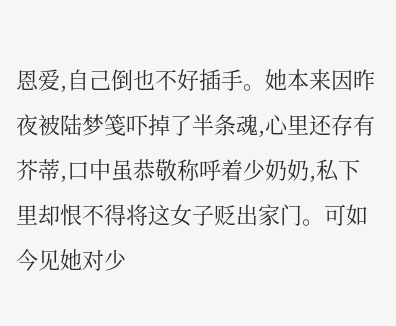恩爱,自己倒也不好插手。她本来因昨夜被陆梦笺吓掉了半条魂,心里还存有芥蒂,口中虽恭敬称呼着少奶奶,私下里却恨不得将这女子贬出家门。可如今见她对少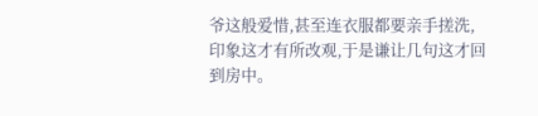爷这般爱惜,甚至连衣服都要亲手搓洗,印象这才有所改观,于是谦让几句这才回到房中。